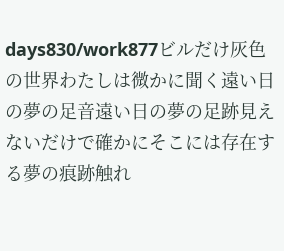days830/work877ビルだけ灰色の世界わたしは微かに聞く遠い日の夢の足音遠い日の夢の足跡見えないだけで確かにそこには存在する夢の痕跡触れ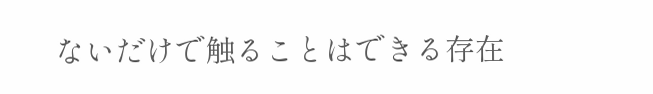ないだけで触ることはできる存在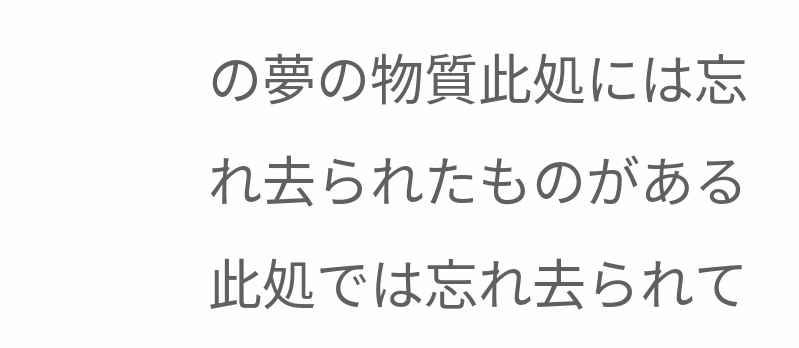の夢の物質此処には忘れ去られたものがある此処では忘れ去られて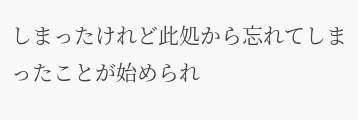しまったけれど此処から忘れてしまったことが始められ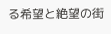る希望と絶望の街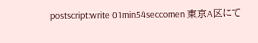postscript:write 01min54seccomen 東京A区にて